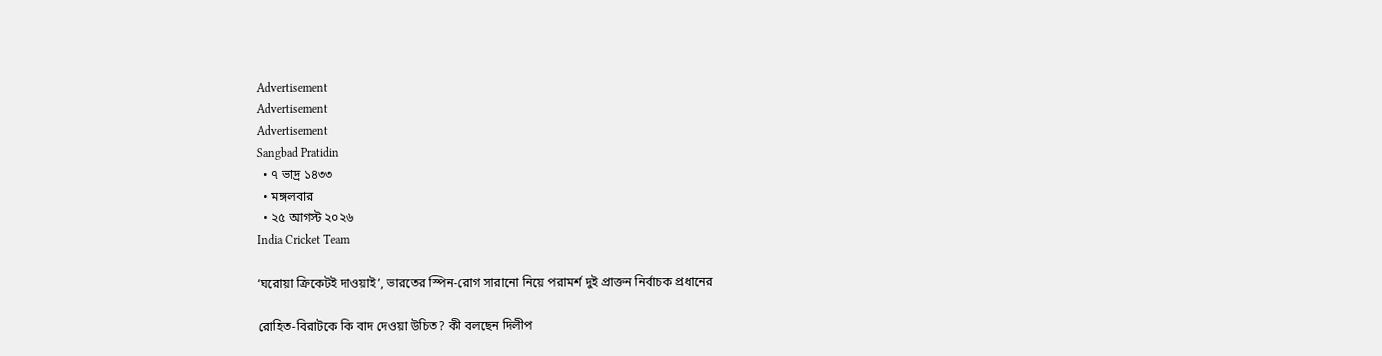Advertisement
Advertisement
Advertisement
Sangbad Pratidin
  • ৭ ভাদ্র ১৪৩৩
  • মঙ্গলবার
  • ২৫ আগস্ট ২০২৬
India Cricket Team

‘ঘরোয়া ক্রিকেটই দাওয়াই’, ভারতের স্পিন-রোগ সারানো নিয়ে পরামর্শ দুই প্রাক্তন নির্বাচক প্রধানের

রোহিত-বিরাটকে কি বাদ দেওয়া উচিত? কী বলছেন দিলীপ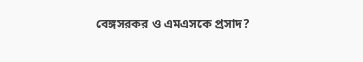বেঙ্গসরকর ও এমএসকে প্রসাদ?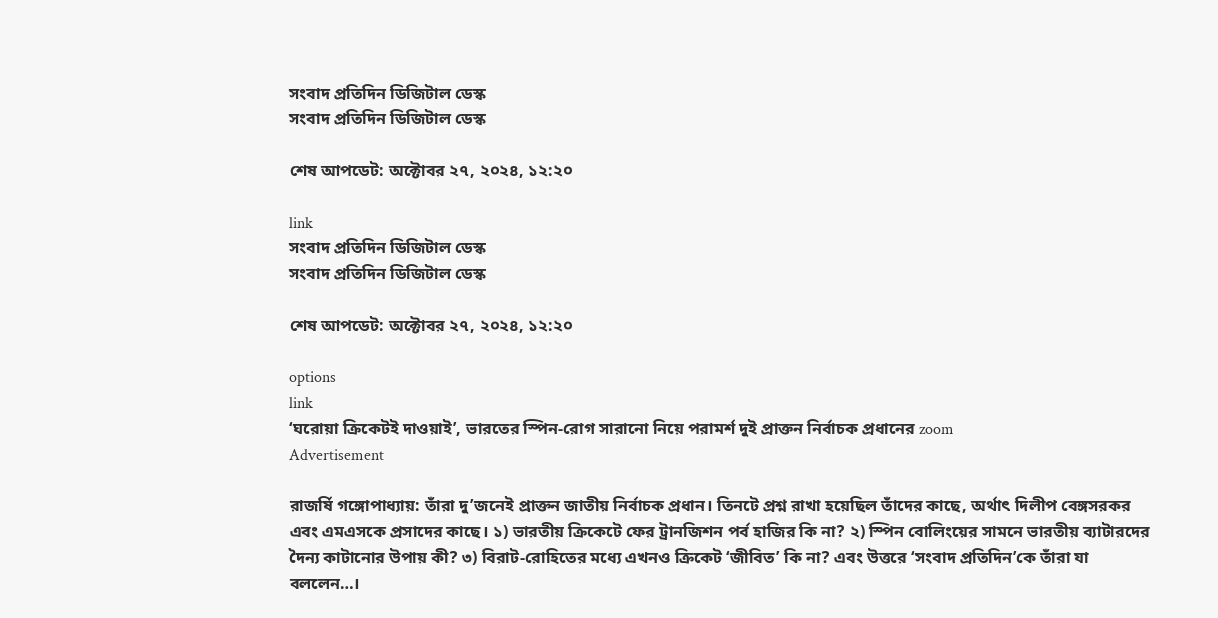সংবাদ প্রতিদিন ডিজিটাল ডেস্ক
সংবাদ প্রতিদিন ডিজিটাল ডেস্ক

শেষ আপডেট: অক্টোবর ২৭, ২০২৪, ১২:২০

link
সংবাদ প্রতিদিন ডিজিটাল ডেস্ক
সংবাদ প্রতিদিন ডিজিটাল ডেস্ক

শেষ আপডেট: অক্টোবর ২৭, ২০২৪, ১২:২০

options
link
‘ঘরোয়া ক্রিকেটই দাওয়াই’, ভারতের স্পিন-রোগ সারানো নিয়ে পরামর্শ দুই প্রাক্তন নির্বাচক প্রধানের zoom
Advertisement

রাজর্ষি গঙ্গোপাধ‌্যায়: তাঁরা দু’জনেই প্রাক্তন জাতীয় নির্বাচক প্রধান। তিনটে প্রশ্ন রাখা হয়েছিল তাঁদের কাছে, অর্থাৎ দিলীপ বেঙ্গসরকর এবং এমএসকে প্রসাদের কাছে। ১) ভারতীয় ক্রিকেটে ফের ট্রানজিশন পর্ব হাজির কি না? ২) স্পিন বোলিংয়ের সামনে ভারতীয় ব‌্যাটারদের দৈন‌্য কাটানোর উপায় কী? ৩) বিরাট-রোহিতের মধ‌্যে এখনও ক্রিকেট ‘জীবিত’ কি না? এবং উত্তরে ‘সংবাদ প্রতিদিন’কে তাঁরা যা বললেন…।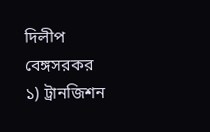দিলীপ বেঙ্গসরকর
১) ট্রানজিশন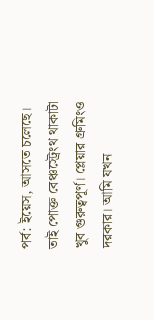পর্ব: ইয়েস, আসতে চলেছে। তাই পোক্ত বেঞ্চস্ট্রেংথ থাকাটা খুব গুরুত্বপূর্ণ। প্লেয়ার গ্রুমিংও দরকার। আমি যখন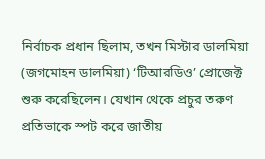নির্বাচক প্রধান ছিলাম, তখন মিস্টার ডালমিয়া (জগমোহন ডালমিয়া) ‘টিআরডিও’ প্রোজেক্ট শুরু করেছিলেন। যেখান থেকে প্রচুর তরুণ প্রতিভাকে স্পট করে জাতীয়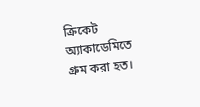ক্রিকেট অ‌্যাকাডেমিতে গ্রুম করা হত।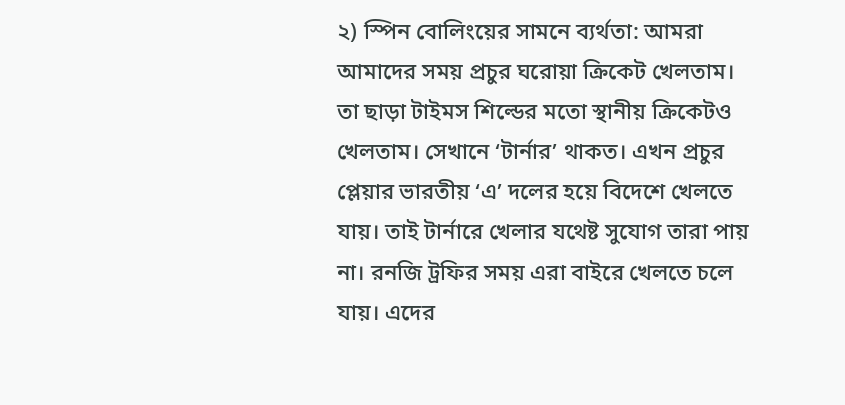২) স্পিন বোলিংয়ের সামনে ব‌্যর্থতা: আমরা আমাদের সময় প্রচুর ঘরোয়া ক্রিকেট খেলতাম। তা ছাড়া টাইমস শিল্ডের মতো স্থানীয় ক্রিকেটও খেলতাম। সেখানে ‘টার্নার’ থাকত। এখন প্রচুর প্লেয়ার ভারতীয় ‘এ’ দলের হয়ে বিদেশে খেলতে যায়। তাই টার্নারে খেলার যথেষ্ট সুযোগ তারা পায় না। রনজি ট্রফির সময় এরা বাইরে খেলতে চলে যায়। এদের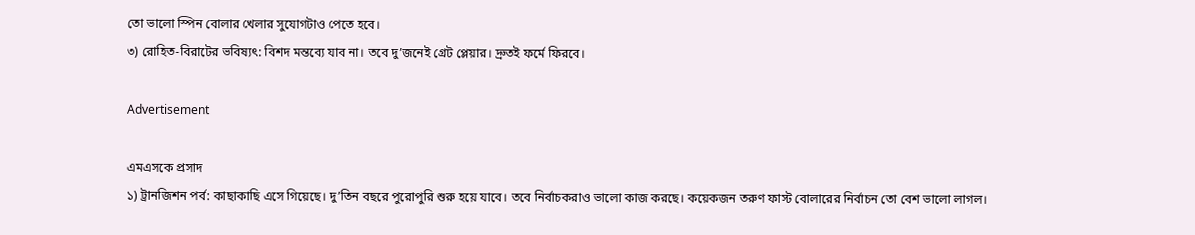তো ভালো স্পিন বোলার খেলার সুযোগটাও পেতে হবে।
৩) রোহিত-বিরাটের ভবিষ‌্যৎ: বিশদ মন্তব‌্যে যাব না। তবে দু’জনেই গ্রেট প্লেয়ার। দ্রুতই ফর্মে ফিরবে।

Advertisement

এমএসকে প্রসাদ
১) ট্রানজিশন পর্ব: কাছাকাছি এসে গিয়েছে। দু’তিন বছরে পুরোপুরি শুরু হয়ে যাবে। তবে নির্বাচকরাও ভালো কাজ করছে। কয়েকজন তরুণ ফাস্ট বোলারের নির্বাচন তো বেশ ভালো লাগল।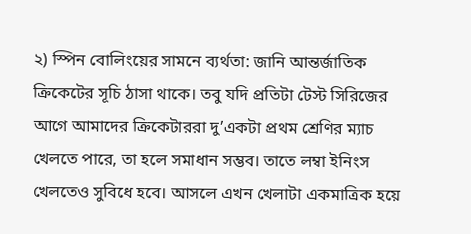২) স্পিন বোলিংয়ের সামনে ব‌্যর্থতা: জানি আন্তর্জাতিক ক্রিকেটের সূচি ঠাসা থাকে। তবু যদি প্রতিটা টেস্ট সিরিজের আগে আমাদের ক্রিকেটাররা দু’একটা প্রথম শ্রেণির ম‌্যাচ খেলতে পারে, তা হলে সমাধান সম্ভব। তাতে লম্বা ইনিংস খেলতেও সুবিধে হবে। আসলে এখন খেলাটা একমাত্রিক হয়ে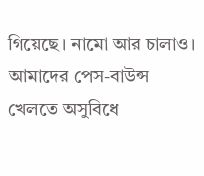গিয়েছে। নামো আর চালাও। আমাদের পেস-বাউন্স খেলতে অসুবিধে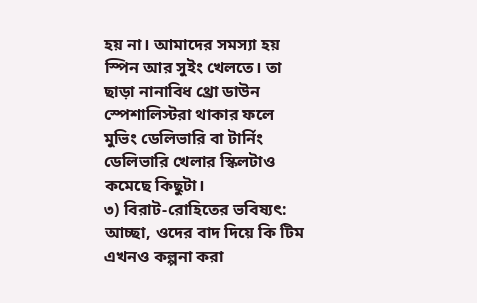হয় না। আমাদের সমস‌্যা হয় স্পিন আর সুইং খেলতে। তা ছাড়া নানাবিধ থ্রো ডাউন স্পেশালিস্টরা থাকার ফলে মুভিং ডেলিভারি বা টার্নিং ডেলিভারি খেলার স্কিলটাও কমেছে কিছুটা।
৩) বিরাট-রোহিতের ভবিষ‌্যৎ: আচ্ছা, ওদের বাদ দিয়ে কি টিম এখনও কল্পনা করা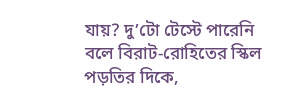যায়? দু’টো টেস্টে পারেনি বলে বিরাট-রোহিতের স্কিল পড়তির দিকে,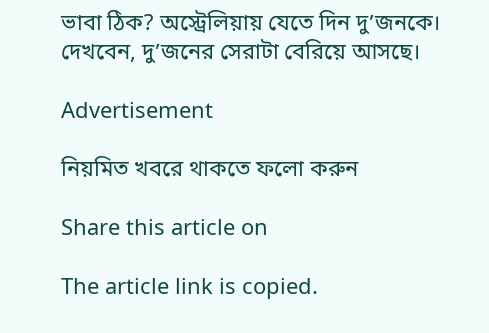ভাবা ঠিক? অস্ট্রেলিয়ায় যেতে দিন দু’জনকে। দেখবেন, দু’জনের সেরাটা বেরিয়ে আসছে।

Advertisement

নিয়মিত খবরে থাকতে ফলো করুন

Share this article on

The article link is copied.